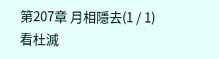第207章 月相隱去(1 / 1)
看杜滅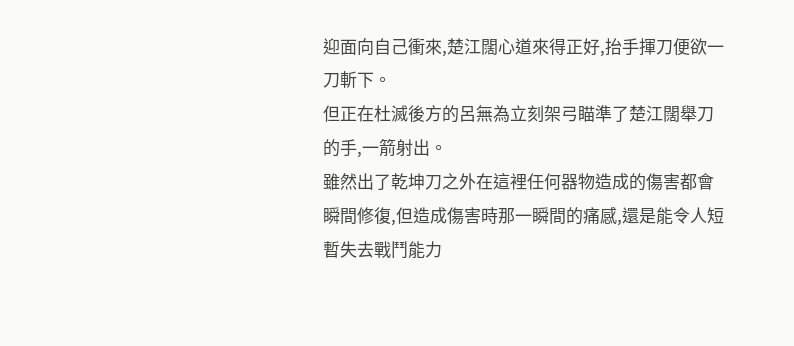迎面向自己衝來,楚江闊心道來得正好,抬手揮刀便欲一刀斬下。
但正在杜滅後方的呂無為立刻架弓瞄準了楚江闊舉刀的手,一箭射出。
雖然出了乾坤刀之外在這裡任何器物造成的傷害都會瞬間修復,但造成傷害時那一瞬間的痛感,還是能令人短暫失去戰鬥能力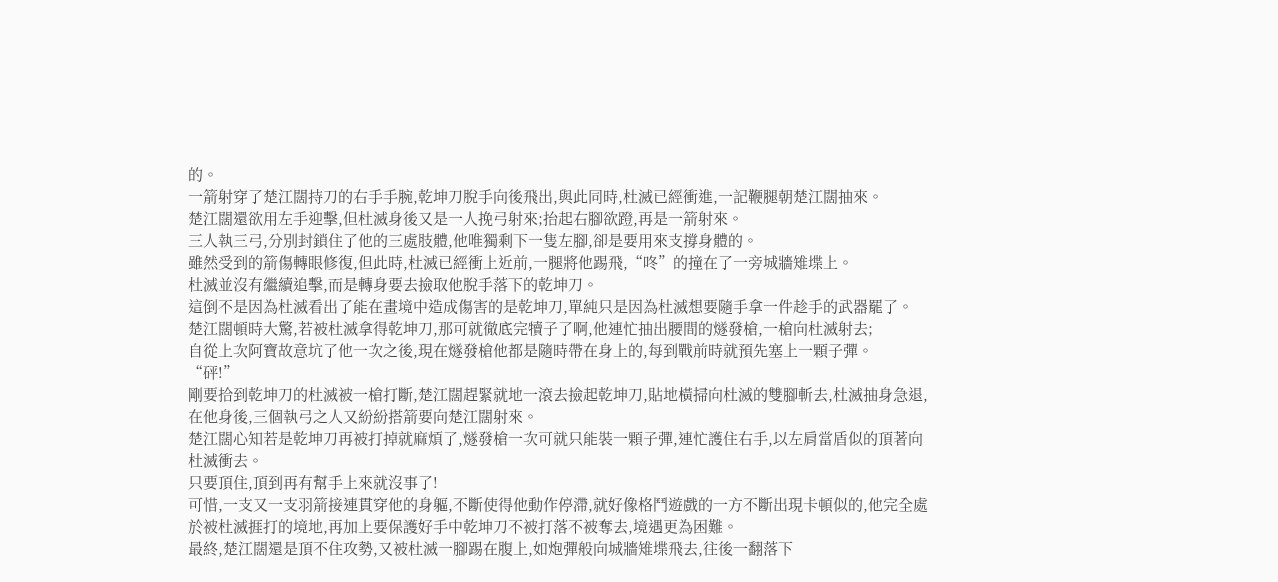的。
一箭射穿了楚江闊持刀的右手手腕,乾坤刀脫手向後飛出,與此同時,杜滅已經衝進,一記鞭腿朝楚江闊抽來。
楚江闊還欲用左手迎擊,但杜滅身後又是一人挽弓射來;抬起右腳欲蹬,再是一箭射來。
三人執三弓,分別封鎖住了他的三處肢體,他唯獨剩下一隻左腳,卻是要用來支撐身體的。
雖然受到的箭傷轉眼修復,但此時,杜滅已經衝上近前,一腿將他踢飛,“咚”的撞在了一旁城牆雉堞上。
杜滅並沒有繼續追擊,而是轉身要去撿取他脫手落下的乾坤刀。
這倒不是因為杜滅看出了能在畫境中造成傷害的是乾坤刀,單純只是因為杜滅想要隨手拿一件趁手的武器罷了。
楚江闊頓時大驚,若被杜滅拿得乾坤刀,那可就徹底完犢子了啊,他連忙抽出腰間的燧發槍,一槍向杜滅射去;
自從上次阿寶故意坑了他一次之後,現在燧發槍他都是隨時帶在身上的,每到戰前時就預先塞上一顆子彈。
“砰!”
剛要拾到乾坤刀的杜滅被一槍打斷,楚江闊趕緊就地一滾去撿起乾坤刀,貼地橫掃向杜滅的雙腳斬去,杜滅抽身急退,在他身後,三個執弓之人又紛紛搭箭要向楚江闊射來。
楚江闊心知若是乾坤刀再被打掉就麻煩了,燧發槍一次可就只能裝一顆子彈,連忙護住右手,以左肩當盾似的頂著向杜滅衝去。
只要頂住,頂到再有幫手上來就沒事了!
可惜,一支又一支羽箭接連貫穿他的身軀,不斷使得他動作停滯,就好像格鬥遊戲的一方不斷出現卡頓似的,他完全處於被杜滅捱打的境地,再加上要保護好手中乾坤刀不被打落不被奪去,境遇更為困難。
最終,楚江闊還是頂不住攻勢,又被杜滅一腳踢在腹上,如炮彈般向城牆雉堞飛去,往後一翻落下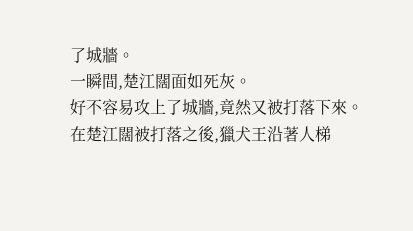了城牆。
一瞬間,楚江闊面如死灰。
好不容易攻上了城牆,竟然又被打落下來。
在楚江闊被打落之後,獵犬王沿著人梯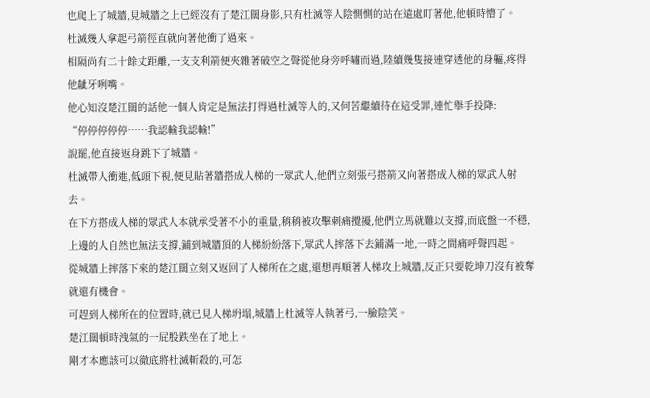也爬上了城牆,見城牆之上已經沒有了楚江闊身影,只有杜滅等人陰惻惻的站在遠處盯著他,他頓時懵了。
杜滅幾人拿起弓箭徑直就向著他衝了過來。
相隔尚有二十餘丈距離,一支支利箭便夾雜著破空之聲從他身旁呼嘯而過,陸續幾隻接連穿透他的身軀,疼得他齜牙咧嘴。
他心知沒楚江闊的話他一個人肯定是無法打得過杜滅等人的,又何苦繼續待在這受罪,連忙舉手投降:
“停停停停停……我認輸我認輸!”
說罷,他直接返身跳下了城牆。
杜滅帶人衝進,低頭下視,便見貼著牆搭成人梯的一眾武人,他們立刻張弓搭箭又向著搭成人梯的眾武人射去。
在下方搭成人梯的眾武人本就承受著不小的重量,稍稍被攻擊刺痛攪擾,他們立馬就難以支撐,而底盤一不穩,上邊的人自然也無法支撐,鋪到城牆頂的人梯紛紛落下,眾武人摔落下去鋪滿一地,一時之間痛呼聲四起。
從城牆上摔落下來的楚江闊立刻又返回了人梯所在之處,還想再順著人梯攻上城牆,反正只要乾坤刀沒有被奪就還有機會。
可趕到人梯所在的位置時,就已見人梯坍塌,城牆上杜滅等人執著弓,一臉陰笑。
楚江闊頓時洩氣的一屁股跌坐在了地上。
剛才本應該可以徹底將杜滅斬殺的,可怎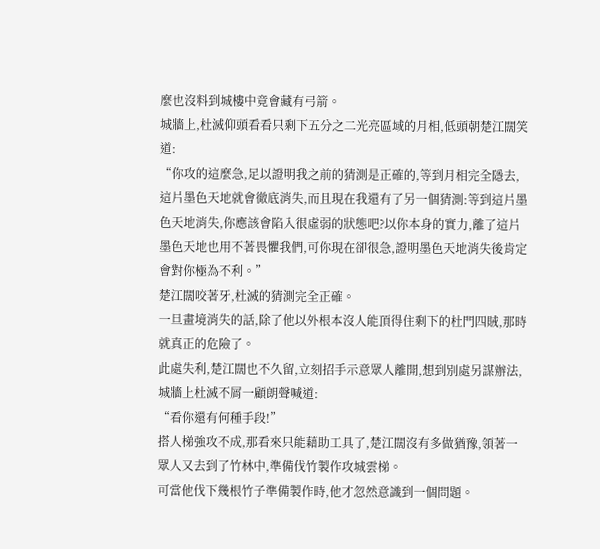麼也沒料到城樓中竟會藏有弓箭。
城牆上,杜滅仰頭看看只剩下五分之二光亮區域的月相,低頭朝楚江闊笑道:
“你攻的這麼急,足以證明我之前的猜測是正確的,等到月相完全隱去,這片墨色天地就會徹底消失,而且現在我還有了另一個猜測:等到這片墨色天地消失,你應該會陷入很虛弱的狀態吧?以你本身的實力,離了這片墨色天地也用不著畏懼我們,可你現在卻很急,證明墨色天地消失後肯定會對你極為不利。”
楚江闊咬著牙,杜滅的猜測完全正確。
一旦畫境消失的話,除了他以外根本沒人能頂得住剩下的杜門四賊,那時就真正的危險了。
此處失利,楚江闊也不久留,立刻招手示意眾人離開,想到別處另謀辦法,城牆上杜滅不屑一顧朗聲喊道:
“看你還有何種手段!”
搭人梯強攻不成,那看來只能藉助工具了,楚江闊沒有多做猶豫,領著一眾人又去到了竹林中,準備伐竹製作攻城雲梯。
可當他伐下幾根竹子準備製作時,他才忽然意識到一個問題。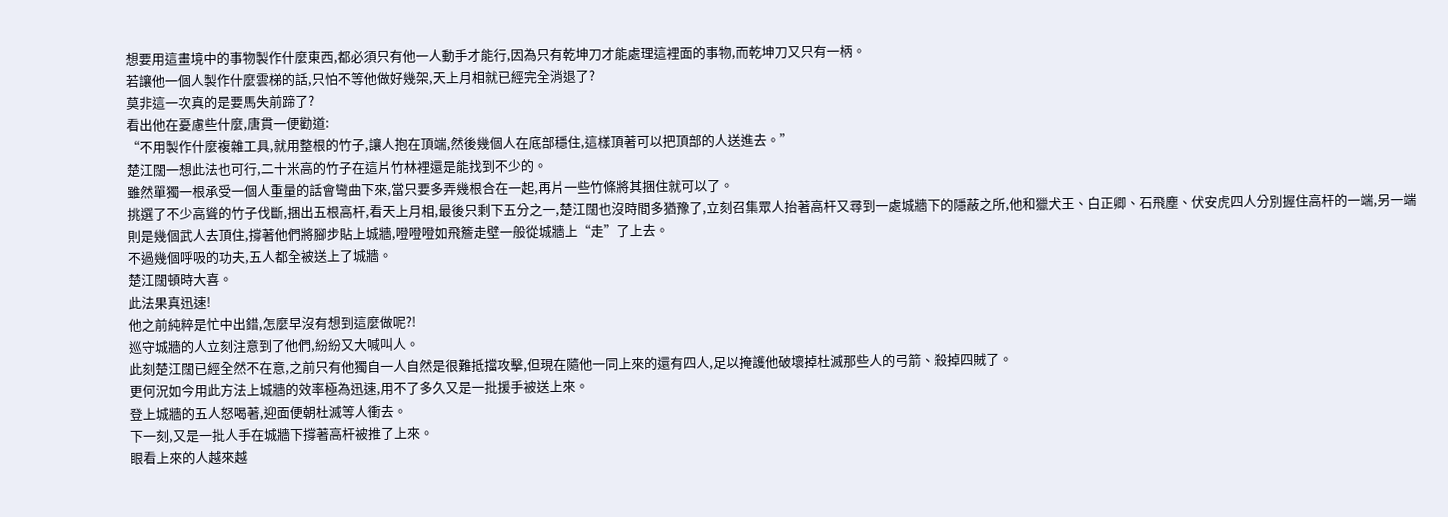想要用這畫境中的事物製作什麼東西,都必須只有他一人動手才能行,因為只有乾坤刀才能處理這裡面的事物,而乾坤刀又只有一柄。
若讓他一個人製作什麼雲梯的話,只怕不等他做好幾架,天上月相就已經完全消退了?
莫非這一次真的是要馬失前蹄了?
看出他在憂慮些什麼,唐貫一便勸道:
“不用製作什麼複雜工具,就用整根的竹子,讓人抱在頂端,然後幾個人在底部穩住,這樣頂著可以把頂部的人送進去。”
楚江闊一想此法也可行,二十米高的竹子在這片竹林裡還是能找到不少的。
雖然單獨一根承受一個人重量的話會彎曲下來,當只要多弄幾根合在一起,再片一些竹條將其捆住就可以了。
挑選了不少高聳的竹子伐斷,捆出五根高杆,看天上月相,最後只剩下五分之一,楚江闊也沒時間多猶豫了,立刻召集眾人抬著高杆又尋到一處城牆下的隱蔽之所,他和獵犬王、白正卿、石飛塵、伏安虎四人分別握住高杆的一端,另一端則是幾個武人去頂住,撐著他們將腳步貼上城牆,噔噔噔如飛簷走壁一般從城牆上“走”了上去。
不過幾個呼吸的功夫,五人都全被送上了城牆。
楚江闊頓時大喜。
此法果真迅速!
他之前純粹是忙中出錯,怎麼早沒有想到這麼做呢?!
巡守城牆的人立刻注意到了他們,紛紛又大喊叫人。
此刻楚江闊已經全然不在意,之前只有他獨自一人自然是很難抵擋攻擊,但現在隨他一同上來的還有四人,足以掩護他破壞掉杜滅那些人的弓箭、殺掉四賊了。
更何況如今用此方法上城牆的效率極為迅速,用不了多久又是一批援手被送上來。
登上城牆的五人怒喝著,迎面便朝杜滅等人衝去。
下一刻,又是一批人手在城牆下撐著高杆被推了上來。
眼看上來的人越來越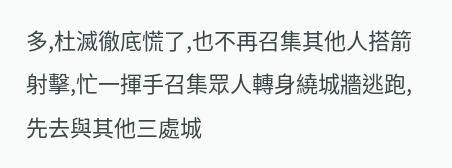多,杜滅徹底慌了,也不再召集其他人搭箭射擊,忙一揮手召集眾人轉身繞城牆逃跑,先去與其他三處城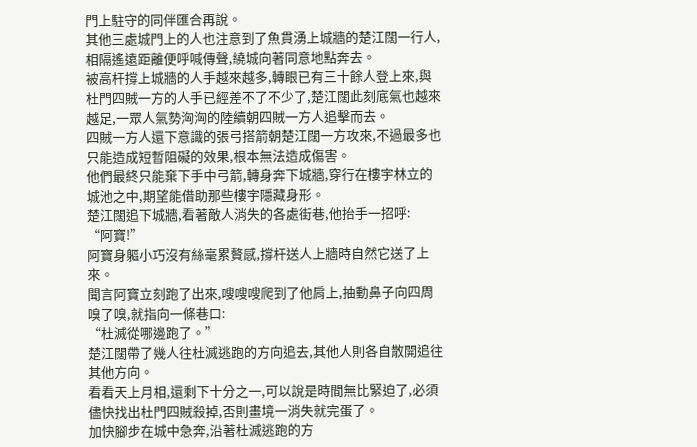門上駐守的同伴匯合再說。
其他三處城門上的人也注意到了魚貫湧上城牆的楚江闊一行人,相隔遙遠距離便呼喊傳聲,繞城向著同意地點奔去。
被高杆撐上城牆的人手越來越多,轉眼已有三十餘人登上來,與杜門四賊一方的人手已經差不了不少了,楚江闊此刻底氣也越來越足,一眾人氣勢洶洶的陸續朝四賊一方人追擊而去。
四賊一方人還下意識的張弓搭箭朝楚江闊一方攻來,不過最多也只能造成短暫阻礙的效果,根本無法造成傷害。
他們最終只能棄下手中弓箭,轉身奔下城牆,穿行在樓宇林立的城池之中,期望能借助那些樓宇隱藏身形。
楚江闊追下城牆,看著敵人消失的各處街巷,他抬手一招呼:
“阿寶!”
阿寶身軀小巧沒有絲毫累贅感,撐杆送人上牆時自然它送了上來。
聞言阿寶立刻跑了出來,嗖嗖嗖爬到了他肩上,抽動鼻子向四周嗅了嗅,就指向一條巷口:
“杜滅從哪邊跑了。”
楚江闊帶了幾人往杜滅逃跑的方向追去,其他人則各自散開追往其他方向。
看看天上月相,還剩下十分之一,可以說是時間無比緊迫了,必須儘快找出杜門四賊殺掉,否則畫境一消失就完蛋了。
加快腳步在城中急奔,沿著杜滅逃跑的方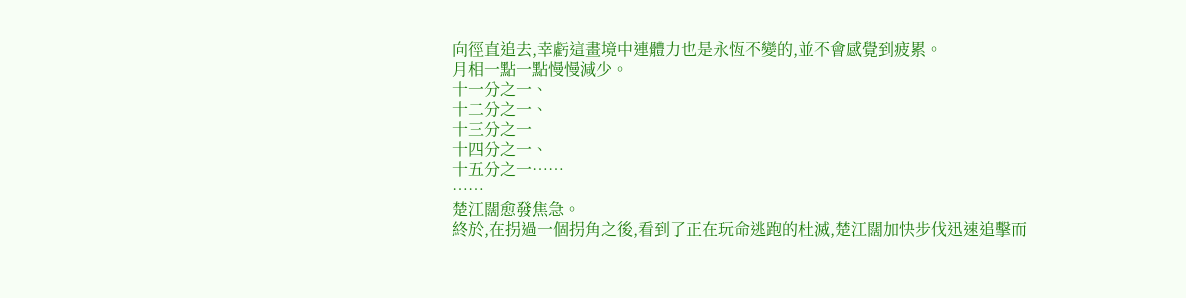向徑直追去,幸虧這畫境中連體力也是永恆不變的,並不會感覺到疲累。
月相一點一點慢慢減少。
十一分之一、
十二分之一、
十三分之一
十四分之一、
十五分之一……
……
楚江闊愈發焦急。
終於,在拐過一個拐角之後,看到了正在玩命逃跑的杜滅,楚江闊加快步伐迅速追擊而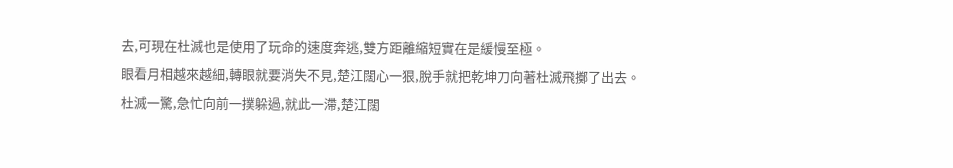去,可現在杜滅也是使用了玩命的速度奔逃,雙方距離縮短實在是緩慢至極。
眼看月相越來越細,轉眼就要消失不見,楚江闊心一狠,脫手就把乾坤刀向著杜滅飛擲了出去。
杜滅一驚,急忙向前一撲躲過,就此一滯,楚江闊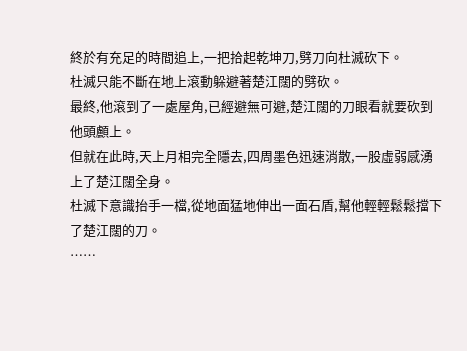終於有充足的時間追上,一把拾起乾坤刀,劈刀向杜滅砍下。
杜滅只能不斷在地上滾動躲避著楚江闊的劈砍。
最終,他滾到了一處屋角,已經避無可避,楚江闊的刀眼看就要砍到他頭顱上。
但就在此時,天上月相完全隱去,四周墨色迅速消散,一股虛弱感湧上了楚江闊全身。
杜滅下意識抬手一檔,從地面猛地伸出一面石盾,幫他輕輕鬆鬆擋下了楚江闊的刀。
……